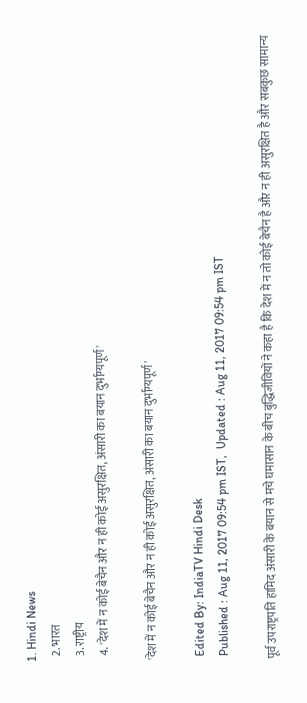1. Hindi News
  2. भारत
  3. राष्ट्रीय
  4. 'देश में न कोई बेचैन और न ही कोई असुरक्षित, अंसारी का बयान दुर्भाग्यपूर्ण'

'देश में न कोई बेचैन और न ही कोई असुरक्षित, अंसारी का बयान दुर्भाग्यपूर्ण'

 Edited By: IndiaTV Hindi Desk
 Published : Aug 11, 2017 09:54 pm IST,  Updated : Aug 11, 2017 09:54 pm IST

पूर्व उपराष्ट्रपति हामिद अंसारी के बयान से मचे घमासान के बीच बुद्धिजीवियों ने कहा है कि देश में न तो कोई बेचैन है और न ही असुरक्षित है और सबकुछ सामान्य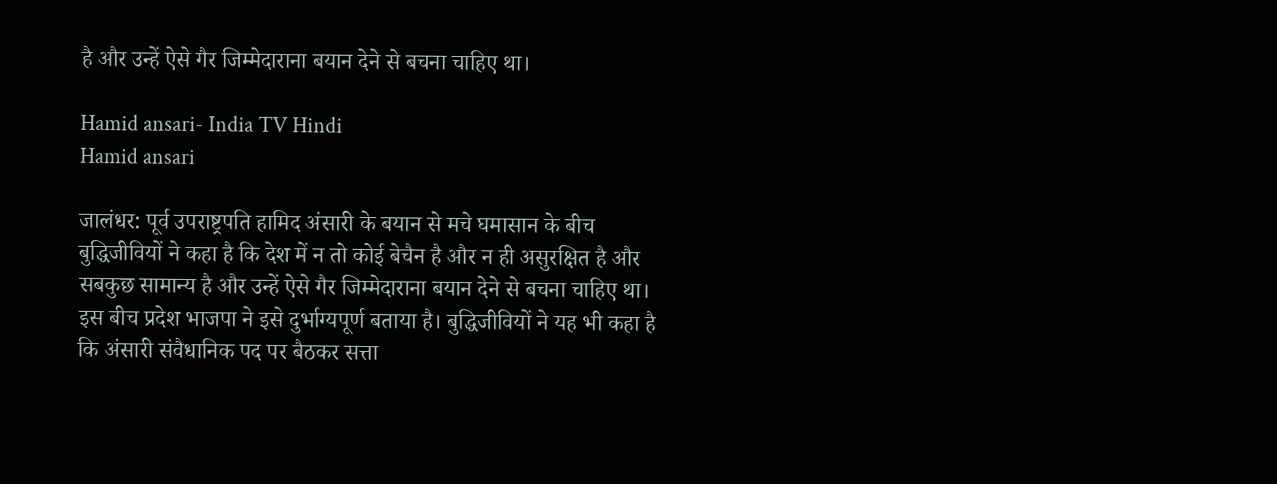है और उन्हें ऐसे गैर जिम्मेदाराना बयान देने से बचना चाहिए था।

Hamid ansari- India TV Hindi
Hamid ansari

जालंधर: पूर्व उपराष्ट्रपति हामिद अंसारी के बयान से मचे घमासान के बीच बुद्धिजीवियों ने कहा है कि देश में न तो कोई बेचैन है और न ही असुरक्षित है और सबकुछ सामान्य है और उन्हें ऐसे गैर जिम्मेदाराना बयान देने से बचना चाहिए था। इस बीच प्रदेश भाजपा ने इसे दुर्भाग्यपूर्ण बताया है। बुद्धिजीवियों ने यह भी कहा है कि अंसारी संवैधानिक पद पर बैठकर सत्ता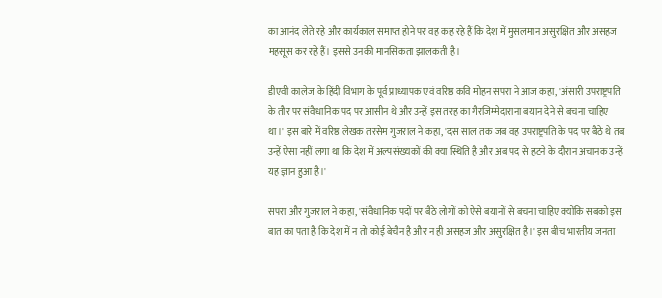का आनंद लेते रहे और कार्यकाल समाप्त होने पर वह कह रहे हैं कि देश में मुसलमान असुरक्षित और असहज महसूस कर रहे हैं। इससे उनकी मानसिकता झालकती है।

डीएवी कालेज के हिंदी विभाग के पूर्व प्राध्यापक एवं वरिष्ठ कवि मोहन सपरा ने आज कहा, 'अंसारी उपराष्ट्रपति के तौर पर संवैधानिक पद पर आसीन थे और उन्हें इस तरह का गैरजिम्मेदाराना बयान देने से बचना चाहिए था।' इस बारे में वरिष्ठ लेखक तरसेम गुजराल ने कहा, 'दस साल तक जब वह उपराष्ट्रपति के पद पर बैठे थे तब उन्हें ऐसा नहीं लगा था कि देश में अल्पसंख्यकों की क्या स्थिति है और अब पद से हटने के दौरान अचानक उन्हें यह ज्ञान हुआ है।'

सपरा और गुजराल ने कहा, 'संवैधानिक पदों पर बैठे लोगों को ऐसे बयानों से बचना चाहिए क्योंकि सबको इस बात का पता है कि देश में न तो कोई बेचैन है और न ही असहज और असुरक्षित है।' इस बीच भारतीय जनता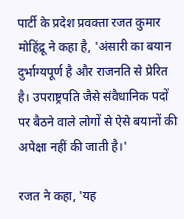पार्टी के प्रदेश प्रवक्ता रजत कुमार मोहिंद्रू ने कहा है, 'अंसारी का बयान दुर्भाग्यपूर्ण है और राजनति से प्रेरित है। उपराष्ट्रपति जैसे संवैधानिक पदों पर बैठने वाले लोगों से ऐसे बयानों की अपेक्षा नहीं की जाती है।'

रजत ने कहा, 'यह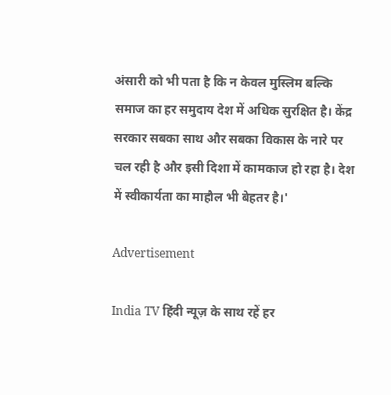अंसारी को भी पता है कि न केवल मुस्लिम बल्कि समाज का हर समुदाय देश में अधिक सुरक्षित है। केंद्र सरकार सबका साथ और सबका विकास के नारे पर चल रही है और इसी दिशा में कामकाज हो रहा है। देश में स्वीकार्यता का माहौल भी बेहतर है।'

Advertisement

India TV हिंदी न्यूज़ के साथ रहें हर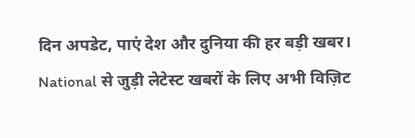दिन अपडेट, पाएं देश और दुनिया की हर बड़ी खबर। National से जुड़ी लेटेस्ट खबरों के लिए अभी विज़िट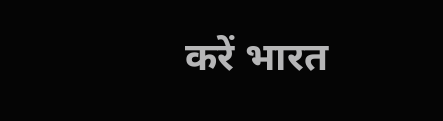करें भारत